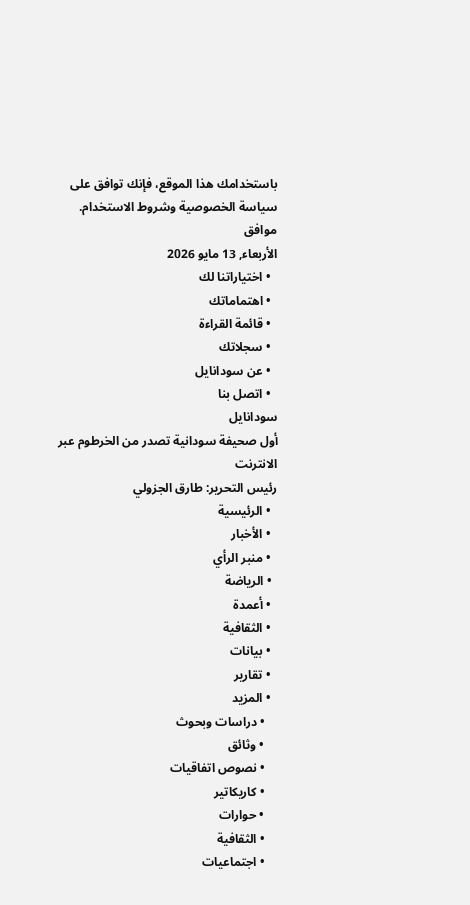باستخدامك هذا الموقع، فإنك توافق على سياسة الخصوصية وشروط الاستخدام.
موافق
الأربعاء, 13 مايو 2026
  • اختياراتنا لك
  • اهتماماتك
  • قائمة القراءة
  • سجلاتك
  • عن سودانايل
  • اتصل بنا
سودانايل
أول صحيفة سودانية تصدر من الخرطوم عبر الانترنت
رئيس التحرير: طارق الجزولي
  • الرئيسية
  • الأخبار
  • منبر الرأي
  • الرياضة
  • أعمدة
  • الثقافية
  • بيانات
  • تقارير
  • المزيد
    • دراسات وبحوث
    • وثائق
    • نصوص اتفاقيات
    • كاريكاتير
    • حوارات
    • الثقافية
    • اجتماعيات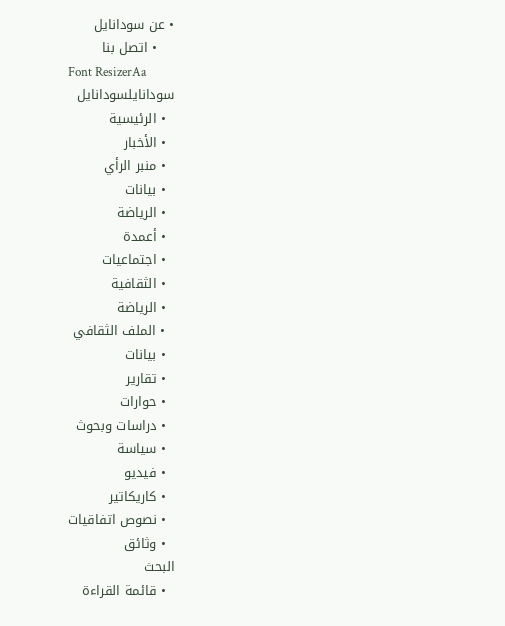• عن سودانايل
    • اتصل بنا
Font ResizerAa
سودانايلسودانايل
  • الرئيسية
  • الأخبار
  • منبر الرأي
  • بيانات
  • الرياضة
  • أعمدة
  • اجتماعيات
  • الثقافية
  • الرياضة
  • الملف الثقافي
  • بيانات
  • تقارير
  • حوارات
  • دراسات وبحوث
  • سياسة
  • فيديو
  • كاريكاتير
  • نصوص اتفاقيات
  • وثائق
البحث
  • قائمة القراءة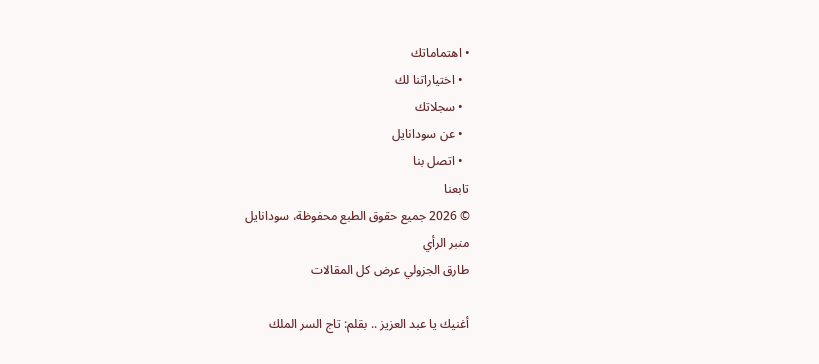• اهتماماتك
  • اختياراتنا لك
  • سجلاتك
  • عن سودانايل
  • اتصل بنا
تابعنا
© 2026 جميع حقوق الطبع محفوظة، سودانايل
منبر الرأي
طارق الجزولي عرض كل المقالات

أغنيك يا عبد العزيز .. بقلم: تاج السر الملك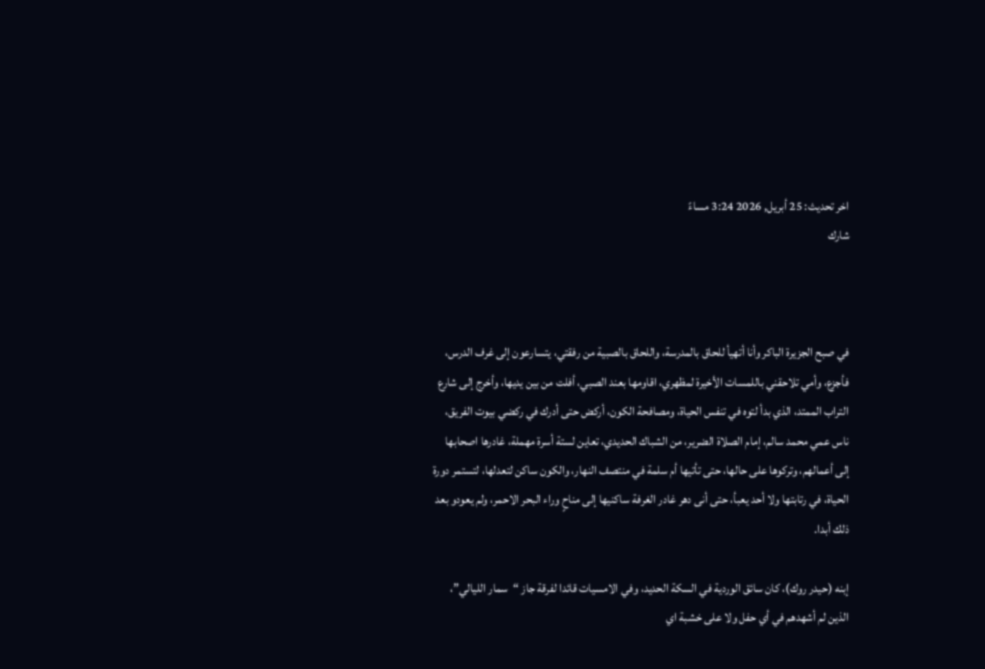اخر تحديث: 25 أبريل, 2026 3:24 مساءً
شارك



في صبح الجزيرة الباكر وأنا أتهيأ للحاق بالمدرسة، واللحاق بالصبية من رفقتي، يتسارعون إلى غرف الدرس، فأجزع، وأمي تلاحقني باللمسات الأخيرة لمظهري، اقاومها بعند الصبي، أفلت من بين يديها، وأخرج إلى شارع التراب الممتد، الذي بدأ لتوه في تنفس الحياة، ومصافحة الكون، أركض حتى أدرك في ركضي بيوت الفريق، ناس عمي محمد سالم، إمام الصلاة الضرير، من الشباك الحديدي، تعاين لستة أسرة مهملة، غادرها اصحابها إلى أعمالهم، وتركوها على حالها، حتى تأتيها أم سلمة في منتصف النهار، والكون ساكن لتعدلها، لتستمر دورة الحياة، في رتابتها ولا أحد يعبأ، حتى أنى دهر غادر الغرفة ساكنيها إلى مناحٍ وراء البحر الاحمر، ولم يعودو بعد ذلك أبدا.

إبنه (حيدر روك)، كان سائق الوردية في السكة الحديد، وفي الامسيات قائدا لفرقة جاز “سمار الليالي”، الذين لم أشهدهم في أي حفل ولا على خشبة اي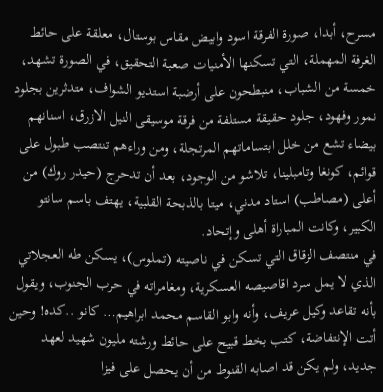مسرح، أبدا، صورة الفرقة اسود وابيض مقاس بوستال، معلقة على حائط الغرفة المهملة، التي تسكنها الأمنيات صعبة التحقيق، في الصورة تشهد، خمسة من الشباب، منبطحون على أرضبة استديو الشواف، متدثرين بجلود نمور وفهود، جلود حقيقة مستلفة من فرقة موسيقى النيل الازرق، اسنانهم بيضاء تشع من خلل ابتساماتهم المرتجلة، ومن وراءهم تنتصب طبول على قوائم، كونغا وتامبلينا، تلاشو من الوجود، بعد أن تدحرج (حيدر روك) من أعلى (مصاطب) استاد مدني، ميتا بالذبحة القلبية، يهتف باسم سانتو الكبير، وكانت المباراة أهلى وإتحاد.
في منتصف الزقاق التي تسكن في ناصيته (تملوس)، يسكن طه العجلاتي الذي لا يمل سرد اقاصيصه العسكرية، ومغامراته في حرب الجنوب، ويقول بأنه تقاعد وكيل عريف، وأنه وابو القاسم محمد ابراهيم… كانو ..كده! وحين أتت الإنتفاضة، كتب بخط قبيح على حائط ورشته مليون شهيد لعهد جديد، ولم يكن قد اصابه القنوط من أن يحصل على فيزا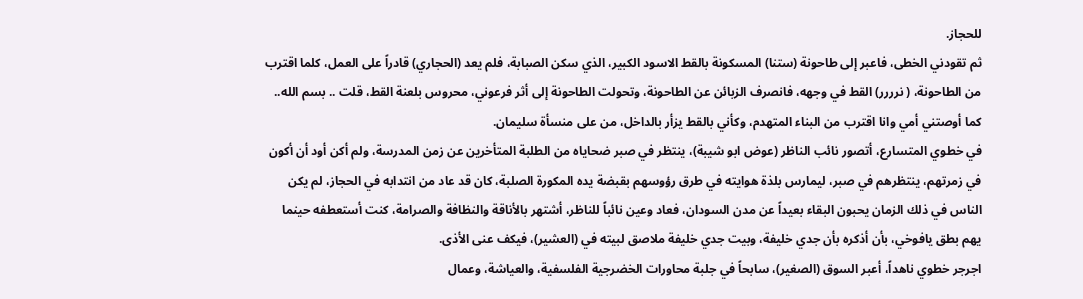للحجاز.
ثم تقودني الخطى، فاعبر إلى طاحونة (ستنا) المسكونة بالقط الاسود الكبير، الذي سكن الصبابة، فلم يعد (الحجاري) قادراً على العمل، كلما اقترب من الطاحونة، ( نرررر) القط في وجهه، فانصرف الزبائن عن الطاحونة، وتحولت الطاحونة إلى أثر فرعوني، محروس بلعنة القط، قلت .. بسم الله.. كما أوصتني أمي وانا اقترب من البناء المتهدم، وكأني بالقط يزأر بالداخل، من على منسأة سليمان.
في خطوي المتسارع، أتصور نائب الناظر (عوض ابو شيبة)، ينتظر في صبر ضحاياه من الطلبة المتأخرين عن زمن المدرسة، ولم أكن أود أن أكون في زمرتهم، ينتظرهم في صبر، ليمارس بلذة هوايته في طرق رؤوسهم بقبضة يده المكورة الصلبة، كان قد عاد من انتدابه في الحجاز، لم يكن الناس في ذلك الزمان يحبون البقاء بعيداً عن مدن السودان، فعاد وعين نائباً للناظر، أشتهر بالأناقة والنظافة والصرامة، كنت أستعطفه حينما يهم بطق يافوخي، بأن أذكره بأن جدي خليفة، وبيت جدي خليفة ملاصق لبيته في (العشير)، فيكف عنى الأذى.
اجرجر خطوي ناهداً، أعبر السوق (الصغير)، سابحاً في جلبة محاورات الخضرجية الفلسفية، والعياشة، وعمال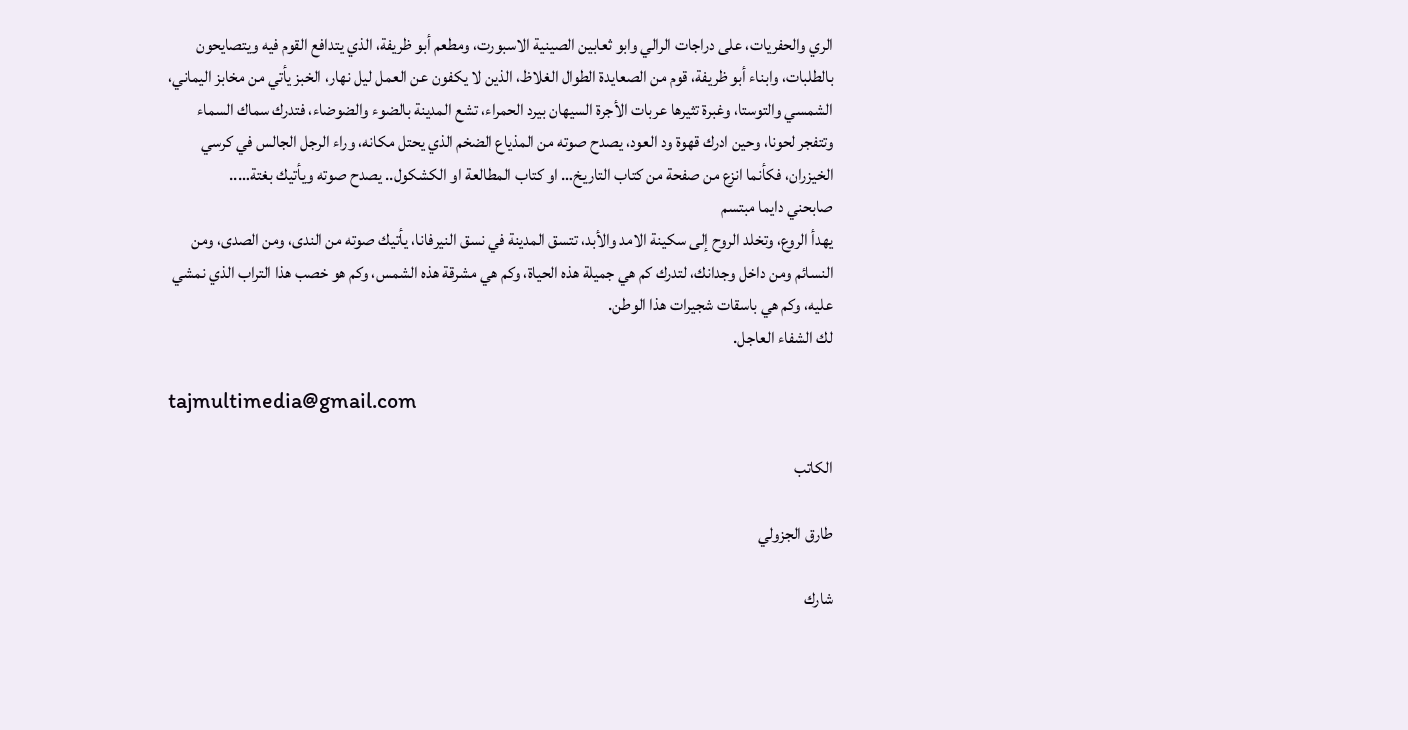الري والحفريات، على دراجات الرالي وابو ثعابين الصينية الاسبورت، ومطعم أبو ظريفة، الذي يتدافع القوم فيه ويتصايحون بالطلبات، وابناء أبو ظريفة، قوم من الصعايدة الطوال الغلاظ، الذين لا يكفون عن العمل ليل نهار، الخبز يأتي من مخابز اليماني، الشمسي والتوستا، وغبرة تثيرها عربات الأجرة السيهان بيرد الحمراء، تشع المدينة بالضوء والضوضاء، فتدرك سماك السماء وتتفجر لحونا، وحين ادرك قهوة ود العود، يصدح صوته من المذياع الضخم الذي يحتل مكانه، وراء الرجل الجالس في كرسي الخيزران، فكأنما انزع من صفحة من كتاب التاريخ… او كتاب المطالعة او الكشكول.. يصدح صوته ويأتيك بغتة…..
صابحني دايما مبتسم
يهدأ الروع، وتخلد الروح إلى سكينة الامد والأبد، تتسق المدينة في نسق النيرفانا، يأتيك صوته من الندى، ومن الصدى، ومن النسائم ومن داخل وجدانك، لتدرك كم هي جميلة هذه الحياة، وكم هي مشرقة هذه الشمس، وكم هو خصب هذا التراب الذي نمشي عليه، وكم هي باسقات شجيرات هذا الوطن.
لك الشفاء العاجل.

tajmultimedia@gmail.com

الكاتب

طارق الجزولي

شارك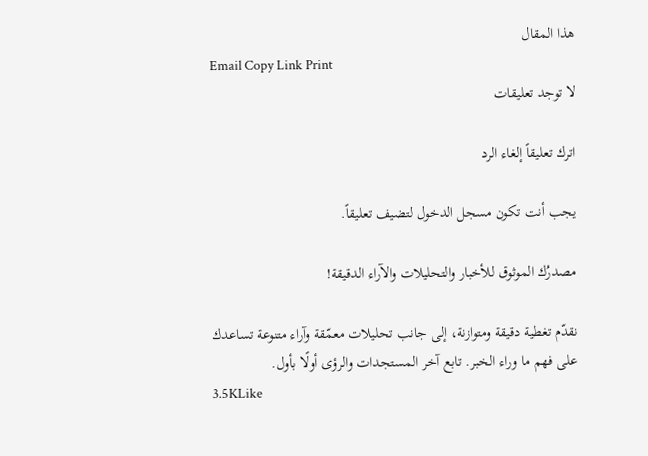هذا المقال
Email Copy Link Print
لا توجد تعليقات

اترك تعليقاً إلغاء الرد

يجب أنت تكون مسجل الدخول لتضيف تعليقاً.

مصدرُك الموثوق للأخبار والتحليلات والآراء الدقيقة!

نقدّم تغطية دقيقة ومتوازنة، إلى جانب تحليلات معمّقة وآراء متنوعة تساعدك على فهم ما وراء الخبر. تابع آخر المستجدات والرؤى أولًا بأول.
3.5KLike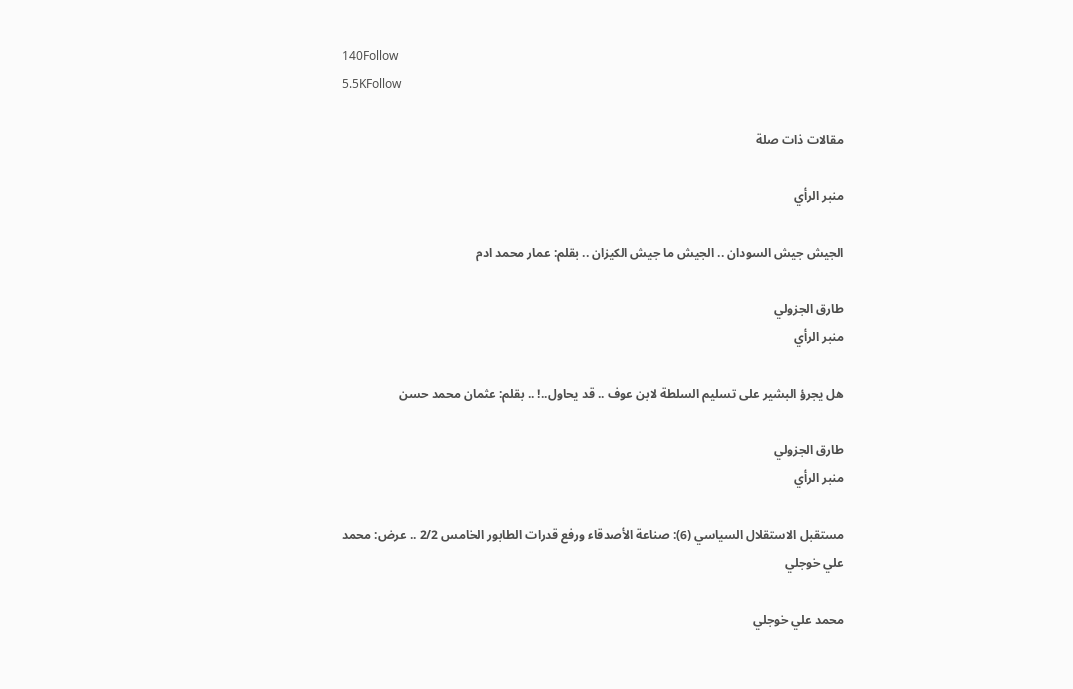140Follow
5.5KFollow

مقالات ذات صلة

منبر الرأي

الجيش جيش السودان .. الجيش ما جيش الكيزان .. بقلم: عمار محمد ادم

طارق الجزولي
منبر الرأي

هل يجرؤ البشير على تسليم السلطة لابن عوف .. قد يحاول..! .. بقلم: عثمان محمد حسن

طارق الجزولي
منبر الرأي

مستقبل الاستقلال السياسي (6): صناعة الأصدقاء ورفع قدرات الطابور الخامس 2/2 .. عرض: محمد علي خوجلي

محمد علي خوجلي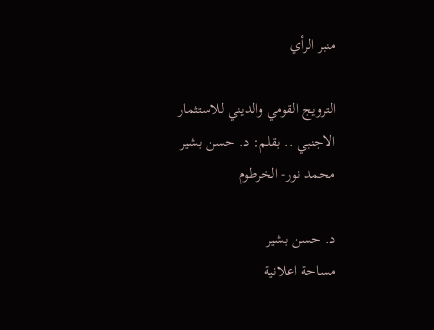منبر الرأي

الترويج القومي والديني للاستثمار الاجنبي .. بقلم: د. حسن بشير محمد نور- الخرطوم

د. حسن بشير
مساحة اعلانية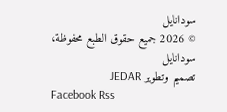سودانايل
© 2026 جميع حقوق الطبع محفوظة، سودانايل
تصميم وتطوير JEDAR
Facebook Rss